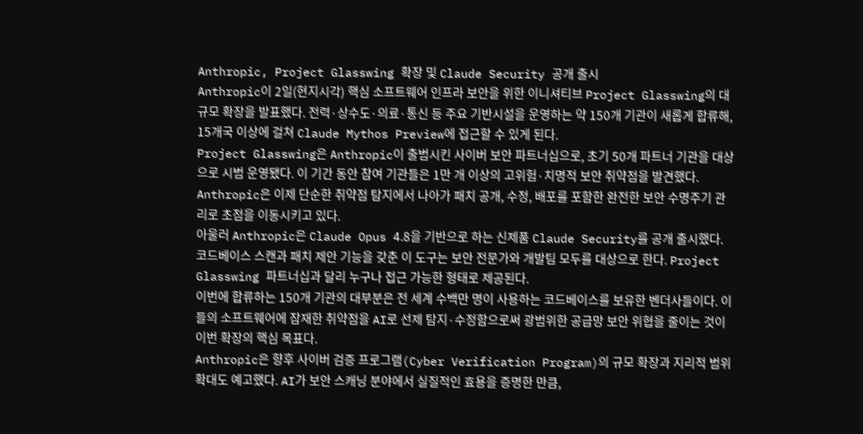Anthropic, Project Glasswing 확장 및 Claude Security 공개 출시
Anthropic이 2일(현지시각) 핵심 소프트웨어 인프라 보안을 위한 이니셔티브 Project Glasswing의 대규모 확장을 발표했다. 전력·상수도·의료·통신 등 주요 기반시설을 운영하는 약 150개 기관이 새롭게 합류해, 15개국 이상에 걸쳐 Claude Mythos Preview에 접근할 수 있게 된다.
Project Glasswing은 Anthropic이 출범시킨 사이버 보안 파트너십으로, 초기 50개 파트너 기관을 대상으로 시범 운영됐다. 이 기간 동안 참여 기관들은 1만 개 이상의 고위험·치명적 보안 취약점을 발견했다. Anthropic은 이제 단순한 취약점 탐지에서 나아가 패치 공개, 수정, 배포를 포함한 완전한 보안 수명주기 관리로 초점을 이동시키고 있다.
아울러 Anthropic은 Claude Opus 4.8을 기반으로 하는 신제품 Claude Security를 공개 출시했다. 코드베이스 스캔과 패치 제안 기능을 갖춘 이 도구는 보안 전문가와 개발팀 모두를 대상으로 한다. Project Glasswing 파트너십과 달리 누구나 접근 가능한 형태로 제공된다.
이번에 합류하는 150개 기관의 대부분은 전 세계 수백만 명이 사용하는 코드베이스를 보유한 벤더사들이다. 이들의 소프트웨어에 잠재한 취약점을 AI로 선제 탐지·수정함으로써 광범위한 공급망 보안 위협을 줄이는 것이 이번 확장의 핵심 목표다.
Anthropic은 향후 사이버 검증 프로그램(Cyber Verification Program)의 규모 확장과 지리적 범위 확대도 예고했다. AI가 보안 스캐닝 분야에서 실질적인 효용을 증명한 만큼,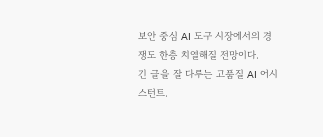보안 중심 AI 도구 시장에서의 경쟁도 한층 치열해질 전망이다.
긴 글을 잘 다루는 고품질 AI 어시스턴트.